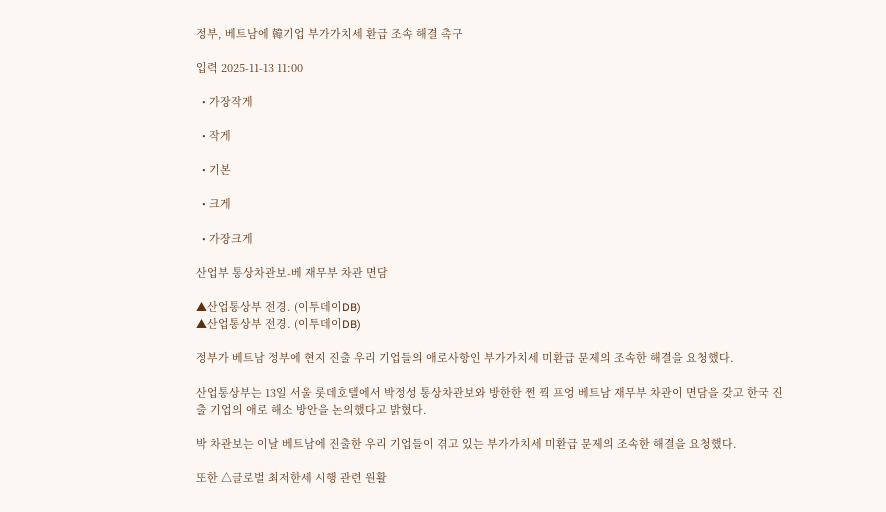정부, 베트남에 韓기업 부가가치세 환급 조속 해결 촉구

입력 2025-11-13 11:00

  • 가장작게

  • 작게

  • 기본

  • 크게

  • 가장크게

산업부 통상차관보-베 재무부 차관 면담

▲산업통상부 전경. (이투데이DB)
▲산업통상부 전경. (이투데이DB)

정부가 베트남 정부에 현지 진출 우리 기업들의 애로사항인 부가가치세 미환급 문제의 조속한 해결을 요청했다.

산업통상부는 13일 서울 롯데호텔에서 박정성 통상차관보와 방한한 쩐 꿕 프엉 베트남 재무부 차관이 면담을 갖고 한국 진출 기업의 애로 해소 방안을 논의했다고 밝혔다.

박 차관보는 이날 베트남에 진출한 우리 기업들이 겪고 있는 부가가치세 미환급 문제의 조속한 해결을 요청했다.

또한 △글로벌 최저한세 시행 관련 원활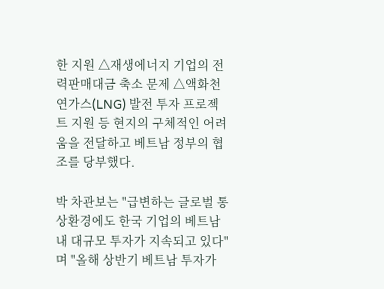한 지원 △재생에너지 기업의 전력판매대금 축소 문제 △액화천연가스(LNG) 발전 투자 프로젝트 지원 등 현지의 구체적인 어려움을 전달하고 베트남 정부의 협조를 당부했다.

박 차관보는 "급변하는 글로벌 통상환경에도 한국 기업의 베트남 내 대규모 투자가 지속되고 있다"며 "올해 상반기 베트남 투자가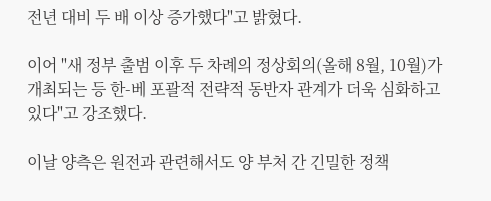전년 대비 두 배 이상 증가했다"고 밝혔다.

이어 "새 정부 출범 이후 두 차례의 정상회의(올해 8월, 10월)가 개최되는 등 한-베 포괄적 전략적 동반자 관계가 더욱 심화하고 있다"고 강조했다.

이날 양측은 원전과 관련해서도 양 부처 간 긴밀한 정책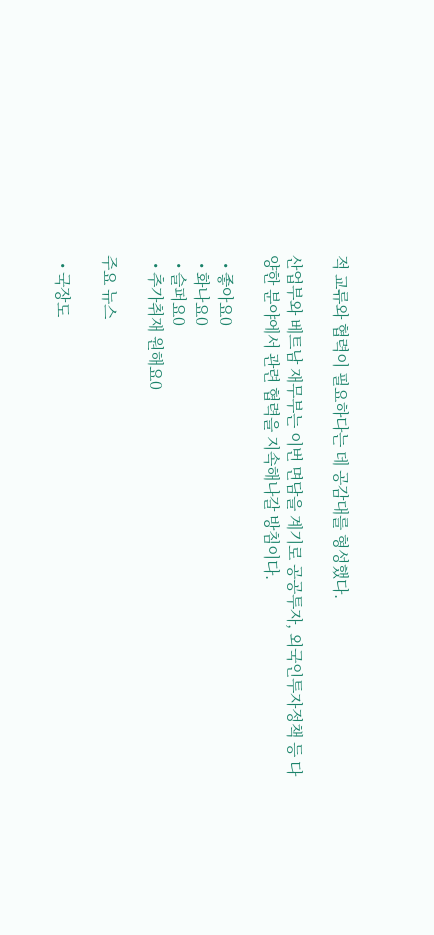적 교류와 협력이 필요하다는 데 공감대를 형성했다.

산업부와 베트남 재무부는 이번 면담을 계기로 공공투자, 외국인투자정책 등 다양한 분야에서 관련 협력을 지속해나갈 방침이다.

  • 좋아요0
  • 화나요0
  • 슬퍼요0
  • 추가취재 원해요0

주요 뉴스

  • 국장도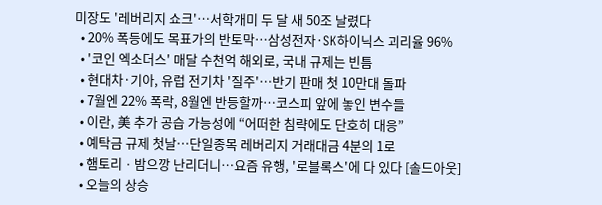미장도 '레버리지 쇼크'⋯서학개미 두 달 새 50조 날렸다
  • 20% 폭등에도 목표가의 반토막…삼성전자·SK하이닉스 괴리율 96%
  • '코인 엑소더스' 매달 수천억 해외로, 국내 규제는 빈틈
  • 현대차·기아, 유럽 전기차 '질주'⋯반기 판매 첫 10만대 돌파
  • 7월엔 22% 폭락, 8월엔 반등할까…코스피 앞에 놓인 변수들
  • 이란, 美 추가 공습 가능성에 “어떠한 침략에도 단호히 대응”
  • 예탁금 규제 첫날…단일종목 레버리지 거래대금 4분의 1로
  • 햄토리ㆍ밤으깡 난리더니⋯요즘 유행, '로블록스'에 다 있다 [솔드아웃]
  • 오늘의 상승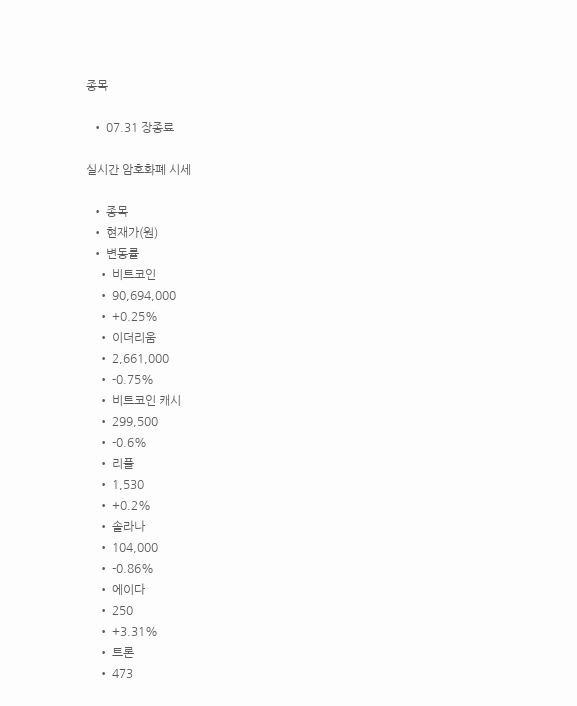종목

  • 07.31 장종료

실시간 암호화폐 시세

  • 종목
  • 현재가(원)
  • 변동률
    • 비트코인
    • 90,694,000
    • +0.25%
    • 이더리움
    • 2,661,000
    • -0.75%
    • 비트코인 캐시
    • 299,500
    • -0.6%
    • 리플
    • 1,530
    • +0.2%
    • 솔라나
    • 104,000
    • -0.86%
    • 에이다
    • 250
    • +3.31%
    • 트론
    • 473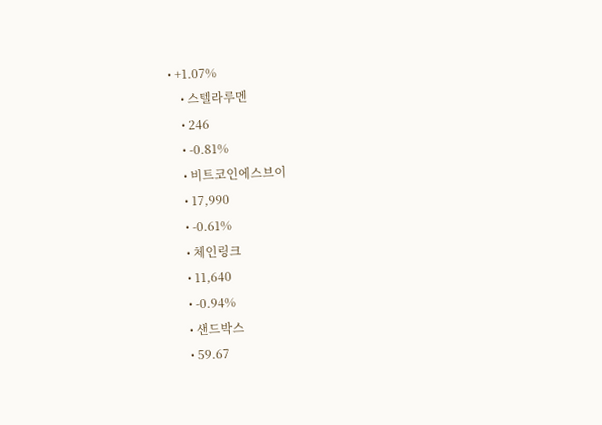• +1.07%
    • 스텔라루멘
    • 246
    • -0.81%
    • 비트코인에스브이
    • 17,990
    • -0.61%
    • 체인링크
    • 11,640
    • -0.94%
    • 샌드박스
    • 59.67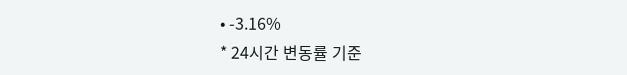• -3.16%
* 24시간 변동률 기준